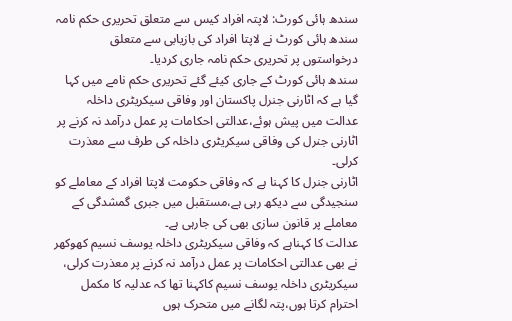سندھ ہائی کورٹ: لاپتہ افراد کیس سے متعلق تحریری حکم نامہ
سندھ ہائی کورٹ نے لاپتا افراد کی بازیابی سے متعلق درخواستوں پر تحریری حکم نامہ جاری کردیا۔
سندھ ہائی کورٹ کے جاری کیئے گئے تحریری حکم نامے میں کہا گیا ہے کہ اٹارنی جنرل پاکستان اور وفاقی سیکریٹری داخلہ عدالت میں پیش ہوئے،عدالتی احکامات پر عمل درآمد نہ کرنے پر اٹارنی جنرل کی وفاقی سیکریٹری داخلہ کی طرف سے معذرت کرلی۔
اٹارنی جنرل کا کہنا ہے کہ وفاقی حکومت لاپتا افراد کے معاملے کو سنجیدگی سے دیکھ رہی ہے،مستقبل میں جبری گمشدگی کے معاملے پر قانون سازی بھی کی جارہی ہے۔
عدالت کا کہناہے کہ وفاقی سیکریٹری داخلہ یوسف نسیم کھوکھر نے بھی عدالتی احکامات پر عمل درآمد نہ کرنے پر معذرت کرلی، سیکریٹری داخلہ یوسف نسیم کاکہنا تھا کہ عدلیہ کا مکمل احترام کرتا ہوں،پتہ لگانے میں متحرک ہوں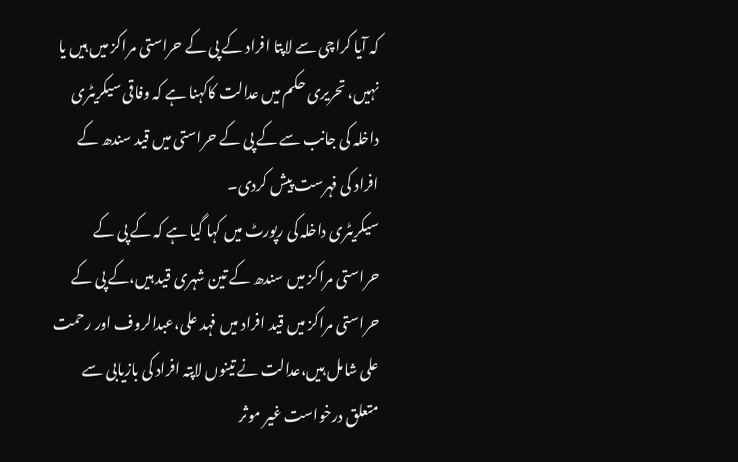کہ آیا کراچی سے لاپتا افراد کے پی کے حراستی مراکز میں ہیں یا نہیں، تحریری حکم میں عدالت کاکہنا ہے کہ وفاقی سیکریٹری داخلہ کی جانب سے کے پی کے حراستی میں قید سندھ کے افراد کی فہرست پیش کردی۔
سیکریٹری داخلہ کی رپورٹ میں کہا گیا ہے کہ کے پی کے حراستی مراکز میں سندھ کے تین شہری قید ہیں،کے پی کے حراستی مراکز میں قید افراد میں فہد علی،عبدالروف اور رحمت علی شامل ہیں،عدالت نے تینوں لاپتہ افراد کی بازیابی سے متعلق درخواست غیر موثر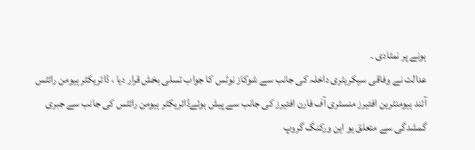ہونے پر نمٹادی ۔
عدالت نے وفاقی سیکریٹری داخلہ کی جانب سے شوکاز نوٹس کا جواب تسلی بخش قرار دیا ، ڈائریکٹر ہیومن رائٹس آئند ہیومنٹرین افئیرز منسٹری آف فارن افئیرز کی جانب سے پیش ہوئےڈائریکٹر ہیومن رائٹس کی جانب سے جبری گمشدگی سے متعلق یو این ورکنگ گروپ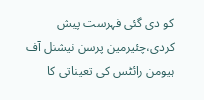کو دی گئی فہرست پیش کردی،چئیرمین پرسن نیشنل آف ہیومن رائٹس کی تعیناتی کا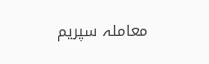معاملہ سپریم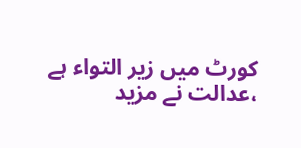کورٹ میں زیر التواء ہے ،عدالت نے مزید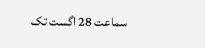سماعت 28 اگست تک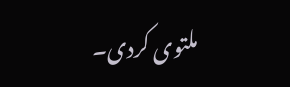ملتوی کردی۔